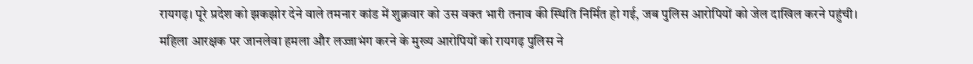रायगढ़। पूरे प्रदेश को झकझोर देने वाले तमनार कांड में शुक्रवार को उस वक्त भारी तनाव की स्थिति निर्मित हो गई, जब पुलिस आरोपियों को जेल दाखिल करने पहुंची। महिला आरक्षक पर जानलेवा हमला और लज्जाभंग करने के मुख्य आरोपियों को रायगढ़ पुलिस ने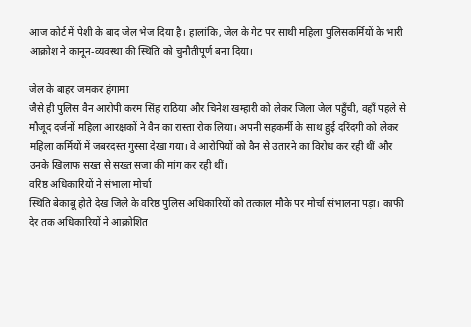आज कोर्ट में पेशी के बाद जेल भेज दिया है। हालांकि, जेल के गेट पर साथी महिला पुलिसकर्मियों के भारी आक्रोश ने कानून-व्यवस्था की स्थिति को चुनौतीपूर्ण बना दिया।

जेल के बाहर जमकर हंगामा
जैसे ही पुलिस वैन आरोपी करम सिंह राठिया और चिनेश खम्हारी को लेकर जिला जेल पहुँची, वहाँ पहले से मौजूद दर्जनों महिला आरक्षकों ने वैन का रास्ता रोक लिया। अपनी सहकर्मी के साथ हुई दरिंदगी को लेकर महिला कर्मियों में जबरदस्त गुस्सा देखा गया। वे आरोपियों को वैन से उतारने का विरोध कर रही थीं और उनके खिलाफ सख्त से सख्त सजा की मांग कर रही थीं।
वरिष्ठ अधिकारियों ने संभाला मोर्चा
स्थिति बेकाबू होते देख जिले के वरिष्ठ पुलिस अधिकारियों को तत्काल मौके पर मोर्चा संभालना पड़ा। काफी देर तक अधिकारियों ने आक्रोशित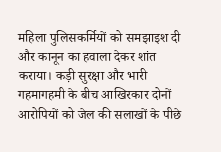महिला पुलिसकर्मियों को समझाइश दी और कानून का हवाला देकर शांत कराया। कड़ी सुरक्षा और भारी गहमागहमी के बीच आखिरकार दोनों आरोपियों को जेल की सलाखों के पीछे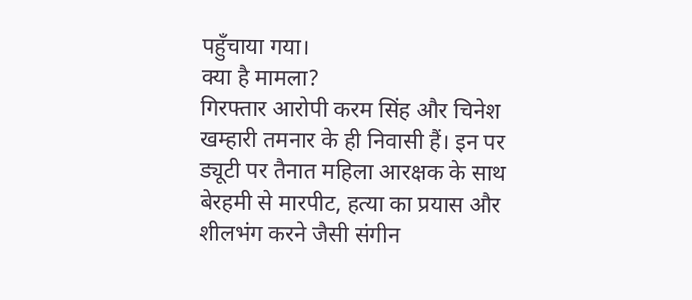पहुँचाया गया।
क्या है मामला?
गिरफ्तार आरोपी करम सिंह और चिनेश खम्हारी तमनार के ही निवासी हैं। इन पर ड्यूटी पर तैनात महिला आरक्षक के साथ बेरहमी से मारपीट, हत्या का प्रयास और शीलभंग करने जैसी संगीन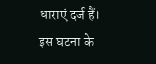धाराएं दर्ज हैं। इस घटना के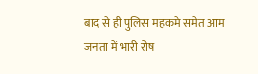बाद से ही पुलिस महकमे समेत आम जनता में भारी रोष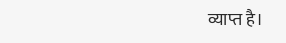व्याप्त है।